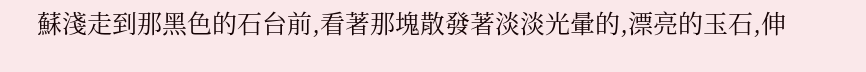蘇淺走到那黑色的石台前,看著那塊散發著淡淡光暈的,漂亮的玉石,伸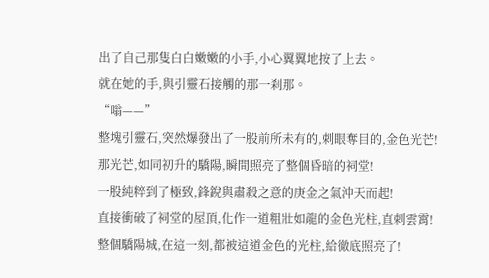出了自己那隻白白嫩嫩的小手,小心翼翼地按了上去。
就在她的手,與引靈石接觸的那一刹那。
“嗡——”
整塊引靈石,突然爆發出了一股前所未有的,刺眼奪目的,金色光芒!
那光芒,如同初升的驕陽,瞬間照亮了整個昏暗的祠堂!
一股純粹到了極致,鋒銳與肅殺之意的庚金之氣沖天而起!
直接衝破了祠堂的屋頂,化作一道粗壯如龍的金色光柱,直刺雲霄!
整個驕陽城,在這一刻,都被這道金色的光柱,給徹底照亮了!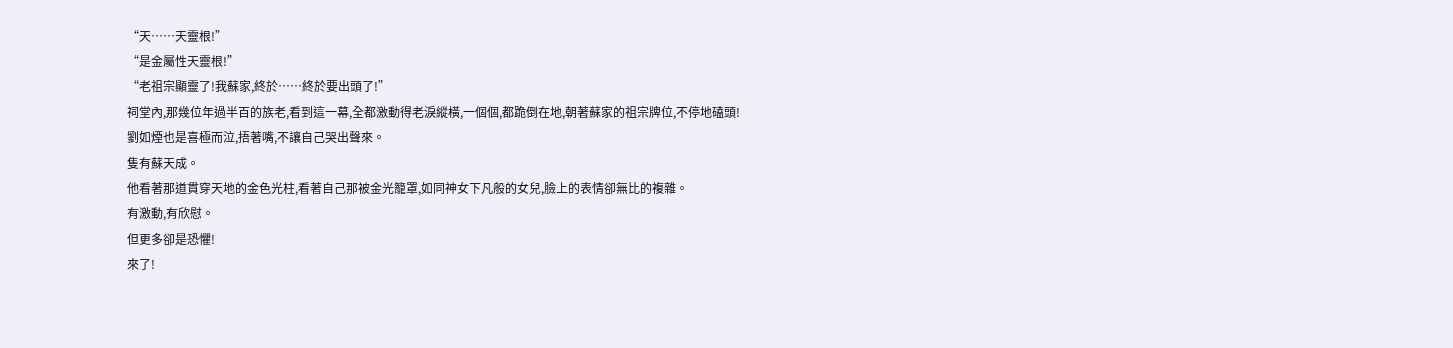“天……天靈根!”
“是金屬性天靈根!”
“老祖宗顯靈了!我蘇家,終於……終於要出頭了!”
祠堂內,那幾位年過半百的族老,看到這一幕,全都激動得老淚縱橫,一個個,都跪倒在地,朝著蘇家的祖宗牌位,不停地磕頭!
劉如煙也是喜極而泣,捂著嘴,不讓自己哭出聲來。
隻有蘇天成。
他看著那道貫穿天地的金色光柱,看著自己那被金光籠罩,如同神女下凡般的女兒,臉上的表情卻無比的複雜。
有激動,有欣慰。
但更多卻是恐懼!
來了!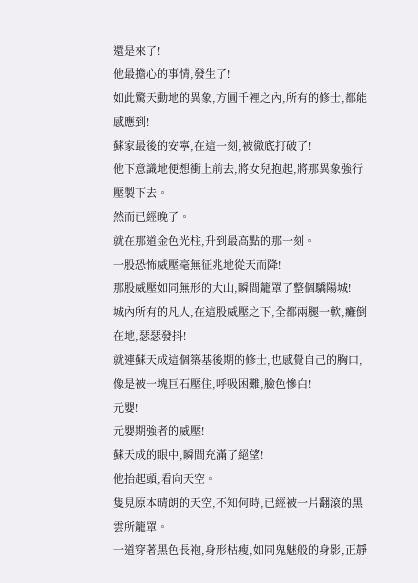還是來了!
他最擔心的事情,發生了!
如此驚天動地的異象,方圓千裡之內,所有的修士,都能感應到!
蘇家最後的安寧,在這一刻,被徹底打破了!
他下意識地便想衝上前去,將女兒抱起,將那異象強行壓製下去。
然而已經晚了。
就在那道金色光柱,升到最高點的那一刻。
一股恐怖威壓毫無征兆地從天而降!
那股威壓如同無形的大山,瞬間籠罩了整個驕陽城!
城內所有的凡人,在這股威壓之下,全都兩腿一軟,癱倒在地,瑟瑟發抖!
就連蘇天成這個築基後期的修士,也感覺自己的胸口,像是被一塊巨石壓住,呼吸困難,臉色慘白!
元嬰!
元嬰期強者的威壓!
蘇天成的眼中,瞬間充滿了絕望!
他抬起頭,看向天空。
隻見原本晴朗的天空,不知何時,已經被一片翻滾的黑雲所籠罩。
一道穿著黑色長袍,身形枯瘦,如同鬼魅般的身影,正靜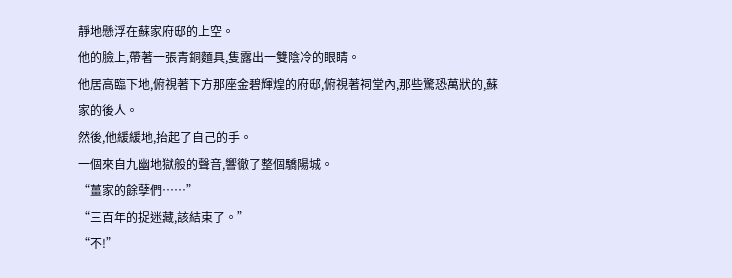靜地懸浮在蘇家府邸的上空。
他的臉上,帶著一張青銅麵具,隻露出一雙陰冷的眼睛。
他居高臨下地,俯視著下方那座金碧輝煌的府邸,俯視著祠堂內,那些驚恐萬狀的,蘇家的後人。
然後,他緩緩地,抬起了自己的手。
一個來自九幽地獄般的聲音,響徹了整個驕陽城。
“薑家的餘孽們……”
“三百年的捉迷藏,該結束了。”
“不!”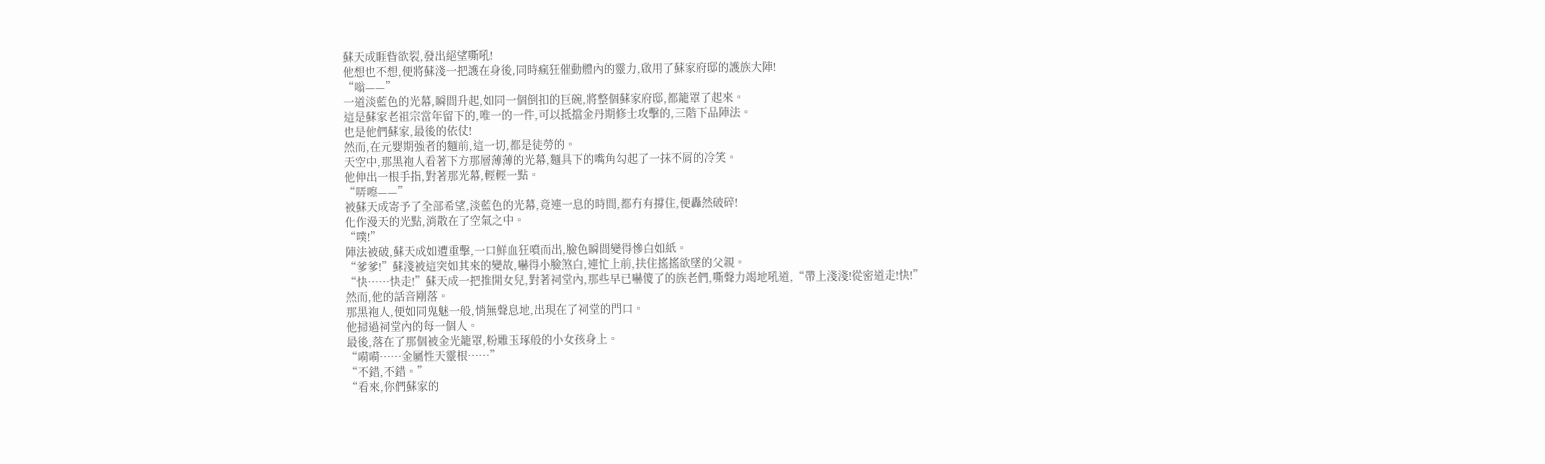蘇天成睚眥欲裂,發出絕望嘶吼!
他想也不想,便將蘇淺一把護在身後,同時瘋狂催動體內的靈力,啟用了蘇家府邸的護族大陣!
“嗡——”
一道淡藍色的光幕,瞬間升起,如同一個倒扣的巨碗,將整個蘇家府邸,都籠罩了起來。
這是蘇家老祖宗當年留下的,唯一的一件,可以抵擋金丹期修士攻擊的,三階下品陣法。
也是他們蘇家,最後的依仗!
然而,在元嬰期強者的麵前,這一切,都是徒勞的。
天空中,那黑袍人看著下方那層薄薄的光幕,麵具下的嘴角勾起了一抹不屑的冷笑。
他伸出一根手指,對著那光幕,輕輕一點。
“哢嚓——”
被蘇天成寄予了全部希望,淡藍色的光幕,竟連一息的時間,都冇有撐住,便轟然破碎!
化作漫天的光點,消散在了空氣之中。
“噗!”
陣法被破,蘇天成如遭重擊,一口鮮血狂噴而出,臉色瞬間變得慘白如紙。
“爹爹!”蘇淺被這突如其來的變故,嚇得小臉煞白,連忙上前,扶住搖搖欲墜的父親。
“快……快走!”蘇天成一把推開女兒,對著祠堂內,那些早已嚇傻了的族老們,嘶聲力竭地吼道,“帶上淺淺!從密道走!快!”
然而,他的話音剛落。
那黑袍人,便如同鬼魅一般,悄無聲息地,出現在了祠堂的門口。
他掃過祠堂內的每一個人。
最後,落在了那個被金光籠罩,粉雕玉琢般的小女孩身上。
“嗬嗬……金屬性天靈根……”
“不錯,不錯。”
“看來,你們蘇家的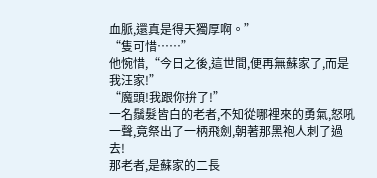血脈,還真是得天獨厚啊。”
“隻可惜……”
他惋惜,“今日之後,這世間,便再無蘇家了,而是我汪家!”
“魔頭!我跟你拚了!”
一名鬚髮皆白的老者,不知從哪裡來的勇氣,怒吼一聲,竟祭出了一柄飛劍,朝著那黑袍人刺了過去!
那老者,是蘇家的二長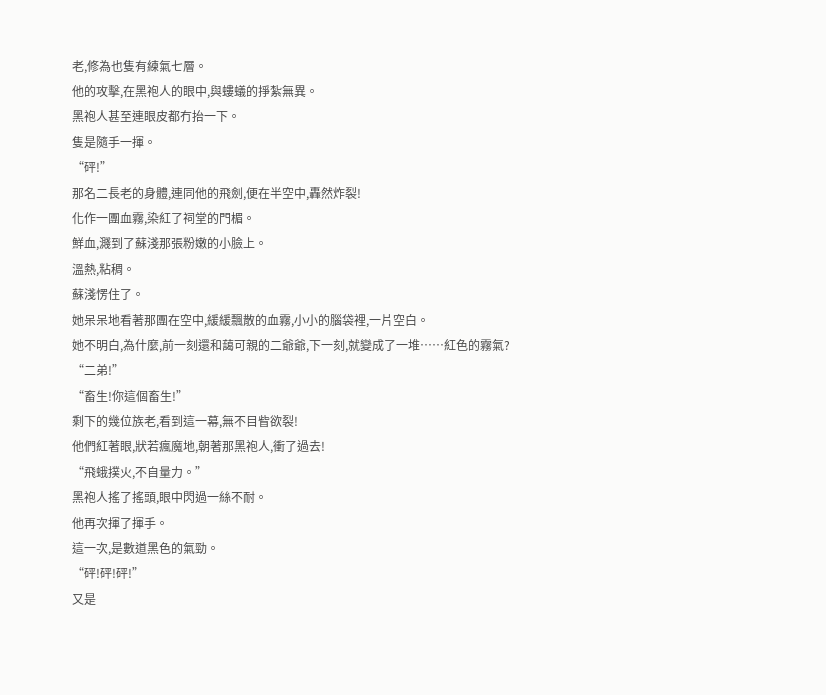老,修為也隻有練氣七層。
他的攻擊,在黑袍人的眼中,與螻蟻的掙紮無異。
黑袍人甚至連眼皮都冇抬一下。
隻是隨手一揮。
“砰!”
那名二長老的身體,連同他的飛劍,便在半空中,轟然炸裂!
化作一團血霧,染紅了祠堂的門楣。
鮮血,濺到了蘇淺那張粉嫩的小臉上。
溫熱,粘稠。
蘇淺愣住了。
她呆呆地看著那團在空中,緩緩飄散的血霧,小小的腦袋裡,一片空白。
她不明白,為什麼,前一刻還和藹可親的二爺爺,下一刻,就變成了一堆……紅色的霧氣?
“二弟!”
“畜生!你這個畜生!”
剩下的幾位族老,看到這一幕,無不目眥欲裂!
他們紅著眼,狀若瘋魔地,朝著那黑袍人,衝了過去!
“飛蛾撲火,不自量力。”
黑袍人搖了搖頭,眼中閃過一絲不耐。
他再次揮了揮手。
這一次,是數道黑色的氣勁。
“砰!砰!砰!”
又是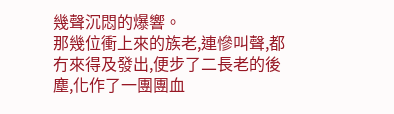幾聲沉悶的爆響。
那幾位衝上來的族老,連慘叫聲,都冇來得及發出,便步了二長老的後塵,化作了一團團血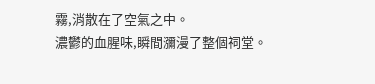霧,消散在了空氣之中。
濃鬱的血腥味,瞬間瀰漫了整個祠堂。